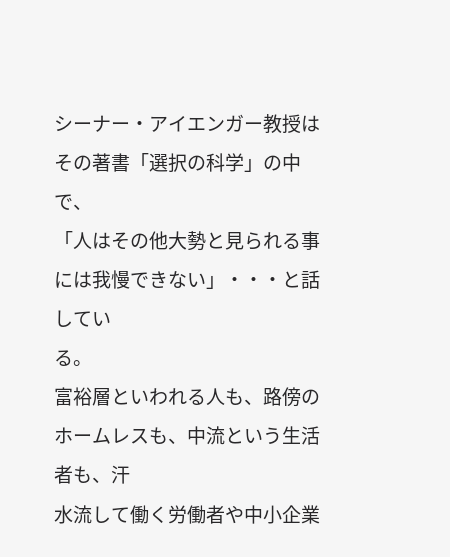シーナー・アイエンガー教授はその著書「選択の科学」の中で、
「人はその他大勢と見られる事には我慢できない」・・・と話してい
る。
富裕層といわれる人も、路傍のホームレスも、中流という生活者も、汗
水流して働く労働者や中小企業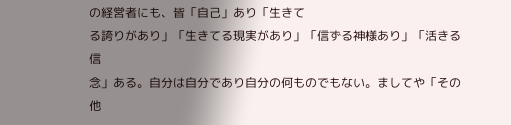の経営者にも、皆「自己」あり「生きて
る誇りがあり」「生きてる現実があり」「信ずる神様あり」「活きる信
念」ある。自分は自分であり自分の何ものでもない。ましてや「その他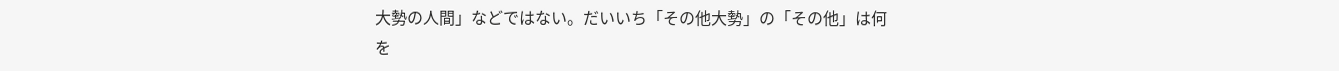大勢の人間」などではない。だいいち「その他大勢」の「その他」は何
を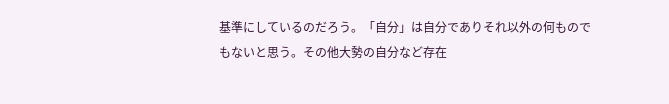基準にしているのだろう。「自分」は自分でありそれ以外の何もので
もないと思う。その他大勢の自分など存在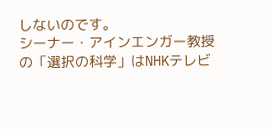しないのです。
シーナー・アインエンガー教授の「選択の科学」はNHKテレビ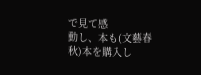で見て感
動し、本も(文藝春秋)本を購入し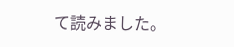て読みました。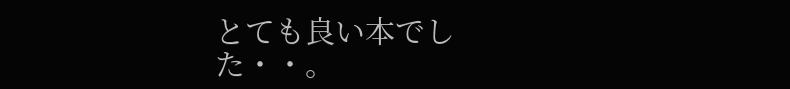とても良い本でし
た・・。